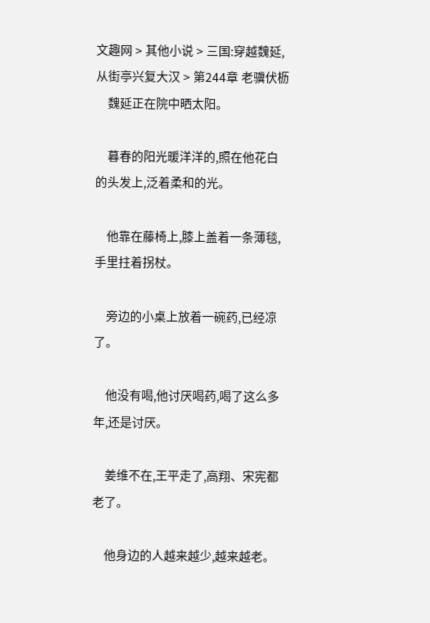文趣网 > 其他小说 > 三国:穿越魏延,从街亭兴复大汉 > 第244章 老骥伏枥
    魏延正在院中晒太阳。

    暮春的阳光暖洋洋的,照在他花白的头发上,泛着柔和的光。

    他靠在藤椅上,膝上盖着一条薄毯,手里拄着拐杖。

    旁边的小桌上放着一碗药,已经凉了。

    他没有喝,他讨厌喝药,喝了这么多年,还是讨厌。

    姜维不在,王平走了,高翔、宋宪都老了。

    他身边的人越来越少,越来越老。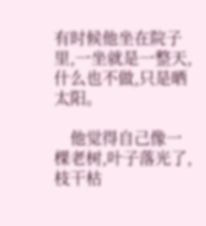有时候他坐在院子里,一坐就是一整天,什么也不做,只是晒太阳。

    他觉得自己像一棵老树,叶子落光了,枝干枯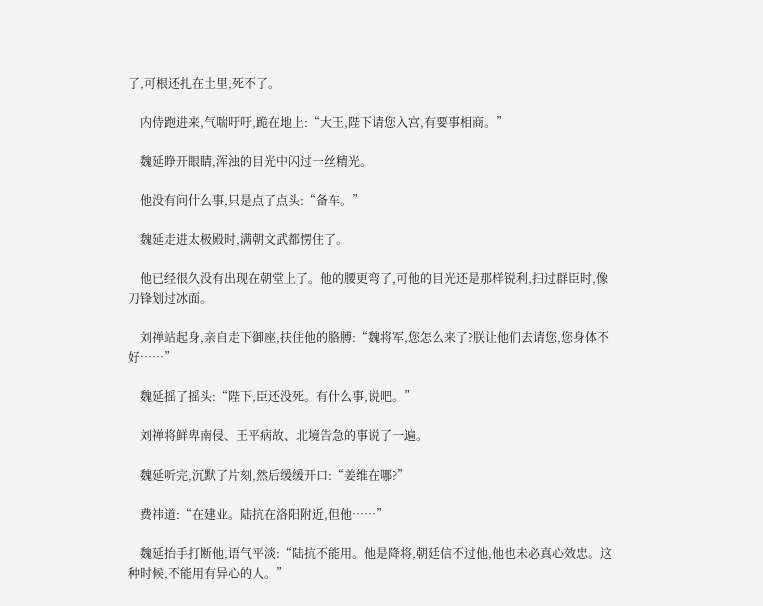了,可根还扎在土里,死不了。

    内侍跑进来,气喘吁吁,跪在地上:“大王,陛下请您入宫,有要事相商。”

    魏延睁开眼睛,浑浊的目光中闪过一丝精光。

    他没有问什么事,只是点了点头:“备车。”

    魏延走进太极殿时,满朝文武都愣住了。

    他已经很久没有出现在朝堂上了。他的腰更弯了,可他的目光还是那样锐利,扫过群臣时,像刀锋划过冰面。

    刘禅站起身,亲自走下御座,扶住他的胳膊:“魏将军,您怎么来了?朕让他们去请您,您身体不好……”

    魏延摇了摇头:“陛下,臣还没死。有什么事,说吧。”

    刘禅将鲜卑南侵、王平病故、北境告急的事说了一遍。

    魏延听完,沉默了片刻,然后缓缓开口:“姜维在哪?”

    费祎道:“在建业。陆抗在洛阳附近,但他……”

    魏延抬手打断他,语气平淡:“陆抗不能用。他是降将,朝廷信不过他,他也未必真心效忠。这种时候,不能用有异心的人。”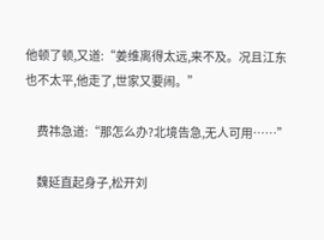他顿了顿,又道:“姜维离得太远,来不及。况且江东也不太平,他走了,世家又要闹。”

    费祎急道:“那怎么办?北境告急,无人可用……”

    魏延直起身子,松开刘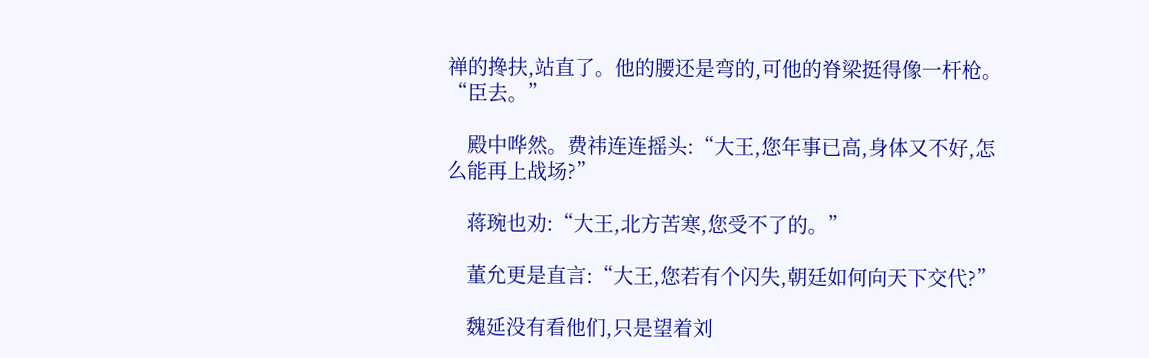禅的搀扶,站直了。他的腰还是弯的,可他的脊梁挺得像一杆枪。“臣去。”

    殿中哗然。费祎连连摇头:“大王,您年事已高,身体又不好,怎么能再上战场?”

    蒋琬也劝:“大王,北方苦寒,您受不了的。”

    董允更是直言:“大王,您若有个闪失,朝廷如何向天下交代?”

    魏延没有看他们,只是望着刘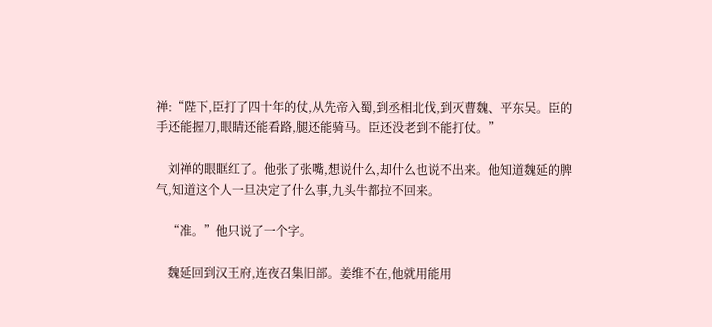禅:“陛下,臣打了四十年的仗,从先帝入蜀,到丞相北伐,到灭曹魏、平东吴。臣的手还能握刀,眼睛还能看路,腿还能骑马。臣还没老到不能打仗。”

    刘禅的眼眶红了。他张了张嘴,想说什么,却什么也说不出来。他知道魏延的脾气,知道这个人一旦决定了什么事,九头牛都拉不回来。

    “准。”他只说了一个字。

    魏延回到汉王府,连夜召集旧部。姜维不在,他就用能用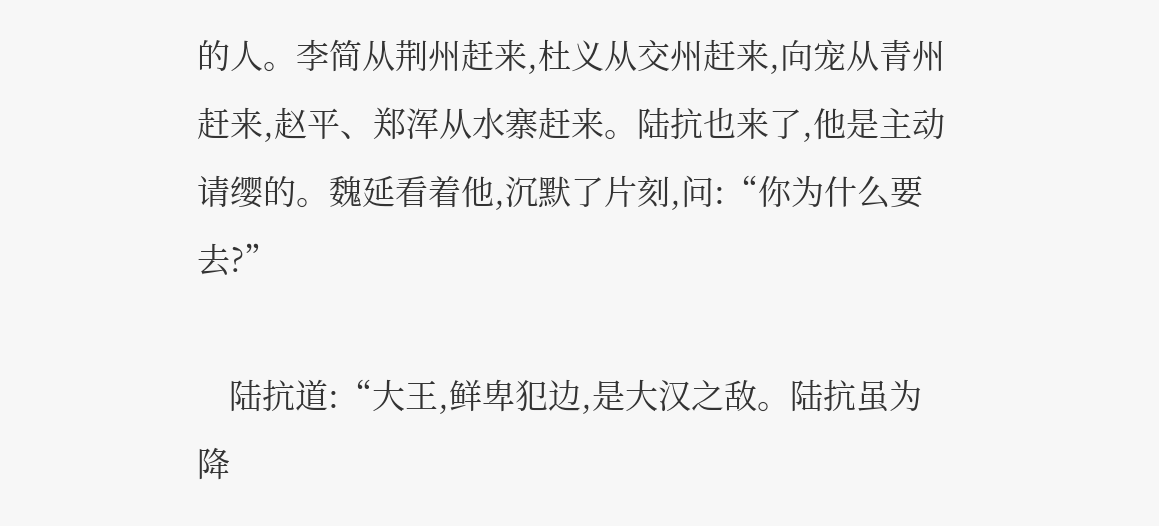的人。李简从荆州赶来,杜义从交州赶来,向宠从青州赶来,赵平、郑浑从水寨赶来。陆抗也来了,他是主动请缨的。魏延看着他,沉默了片刻,问:“你为什么要去?”

    陆抗道:“大王,鲜卑犯边,是大汉之敌。陆抗虽为降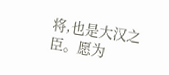将,也是大汉之臣。愿为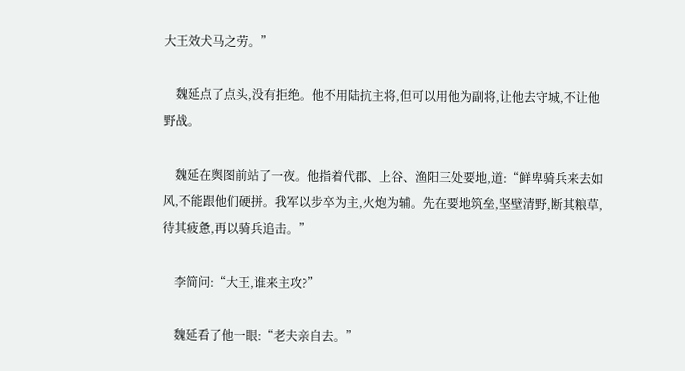大王效犬马之劳。”

    魏延点了点头,没有拒绝。他不用陆抗主将,但可以用他为副将,让他去守城,不让他野战。

    魏延在舆图前站了一夜。他指着代郡、上谷、渔阳三处要地,道:“鲜卑骑兵来去如风,不能跟他们硬拼。我军以步卒为主,火炮为辅。先在要地筑垒,坚壁清野,断其粮草,待其疲惫,再以骑兵追击。”

    李简问:“大王,谁来主攻?”

    魏延看了他一眼:“老夫亲自去。”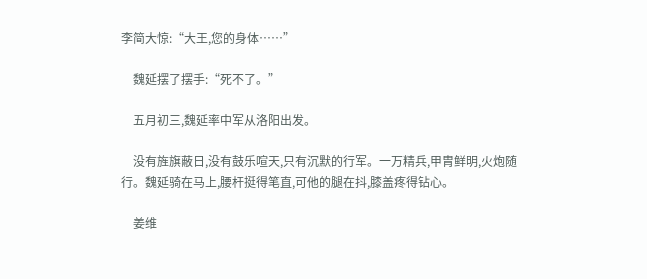李简大惊:“大王,您的身体……”

    魏延摆了摆手:“死不了。”

    五月初三,魏延率中军从洛阳出发。

    没有旌旗蔽日,没有鼓乐喧天,只有沉默的行军。一万精兵,甲胄鲜明,火炮随行。魏延骑在马上,腰杆挺得笔直,可他的腿在抖,膝盖疼得钻心。

    姜维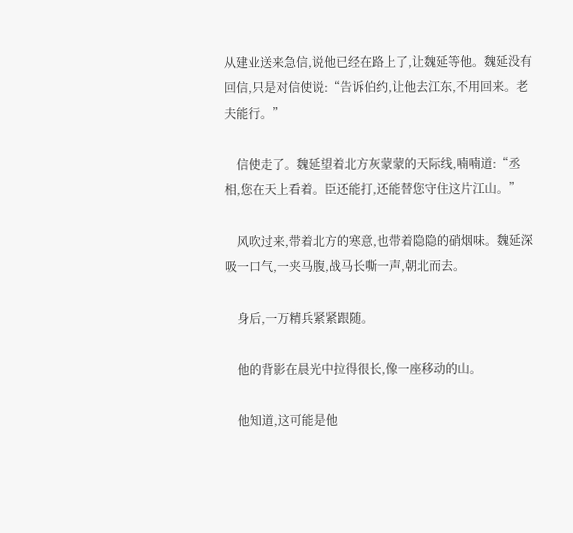从建业送来急信,说他已经在路上了,让魏延等他。魏延没有回信,只是对信使说:“告诉伯约,让他去江东,不用回来。老夫能行。”

    信使走了。魏延望着北方灰蒙蒙的天际线,喃喃道:“丞相,您在天上看着。臣还能打,还能替您守住这片江山。”

    风吹过来,带着北方的寒意,也带着隐隐的硝烟味。魏延深吸一口气,一夹马腹,战马长嘶一声,朝北而去。

    身后,一万精兵紧紧跟随。

    他的背影在晨光中拉得很长,像一座移动的山。

    他知道,这可能是他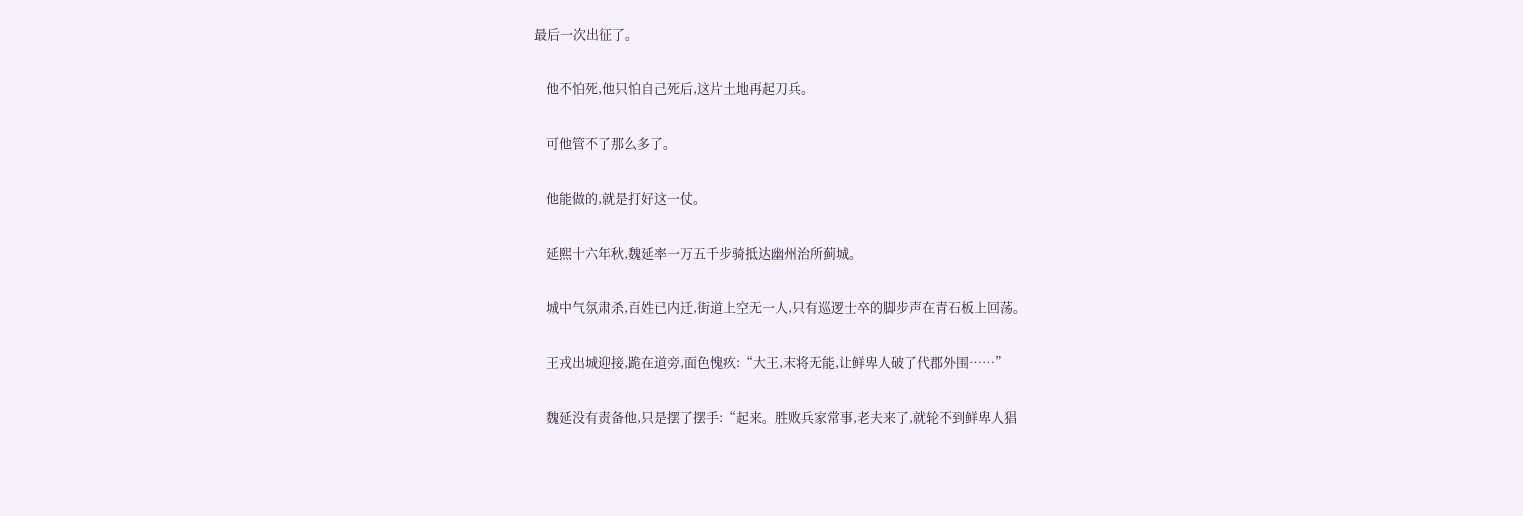最后一次出征了。

    他不怕死,他只怕自己死后,这片土地再起刀兵。

    可他管不了那么多了。

    他能做的,就是打好这一仗。

    延熙十六年秋,魏延率一万五千步骑抵达幽州治所蓟城。

    城中气氛肃杀,百姓已内迁,街道上空无一人,只有巡逻士卒的脚步声在青石板上回荡。

    王戎出城迎接,跪在道旁,面色愧疚:“大王,末将无能,让鲜卑人破了代郡外围……”

    魏延没有责备他,只是摆了摆手:“起来。胜败兵家常事,老夫来了,就轮不到鲜卑人猖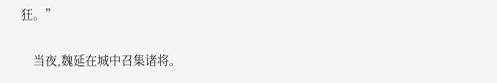狂。”

    当夜,魏延在城中召集诸将。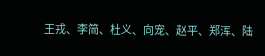王戎、李简、杜义、向宠、赵平、郑浑、陆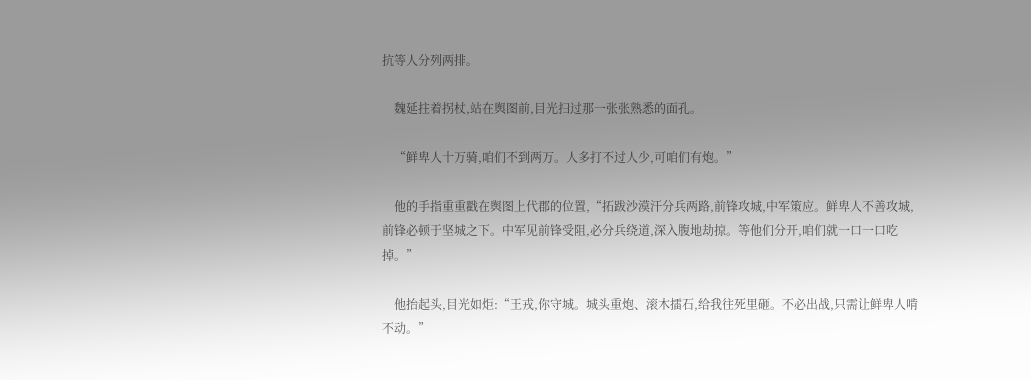抗等人分列两排。

    魏延拄着拐杖,站在舆图前,目光扫过那一张张熟悉的面孔。

    “鲜卑人十万骑,咱们不到两万。人多打不过人少,可咱们有炮。”

    他的手指重重戳在舆图上代郡的位置,“拓跋沙漠汗分兵两路,前锋攻城,中军策应。鲜卑人不善攻城,前锋必顿于坚城之下。中军见前锋受阻,必分兵绕道,深入腹地劫掠。等他们分开,咱们就一口一口吃掉。”

    他抬起头,目光如炬:“王戎,你守城。城头重炮、滚木擂石,给我往死里砸。不必出战,只需让鲜卑人啃不动。”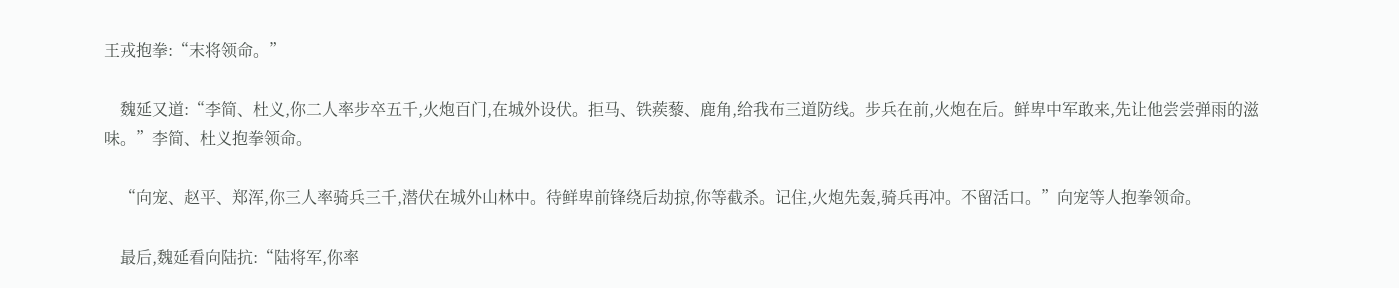王戎抱拳:“末将领命。”

    魏延又道:“李简、杜义,你二人率步卒五千,火炮百门,在城外设伏。拒马、铁蒺藜、鹿角,给我布三道防线。步兵在前,火炮在后。鲜卑中军敢来,先让他尝尝弹雨的滋味。”李简、杜义抱拳领命。

    “向宠、赵平、郑浑,你三人率骑兵三千,潜伏在城外山林中。待鲜卑前锋绕后劫掠,你等截杀。记住,火炮先轰,骑兵再冲。不留活口。”向宠等人抱拳领命。

    最后,魏延看向陆抗:“陆将军,你率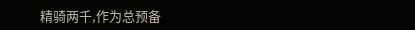精骑两千,作为总预备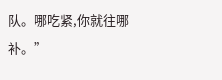队。哪吃紧,你就往哪补。”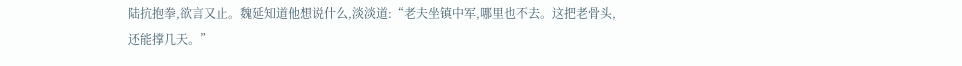陆抗抱拳,欲言又止。魏延知道他想说什么,淡淡道:“老夫坐镇中军,哪里也不去。这把老骨头,还能撑几天。”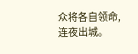众将各自领命,连夜出城。